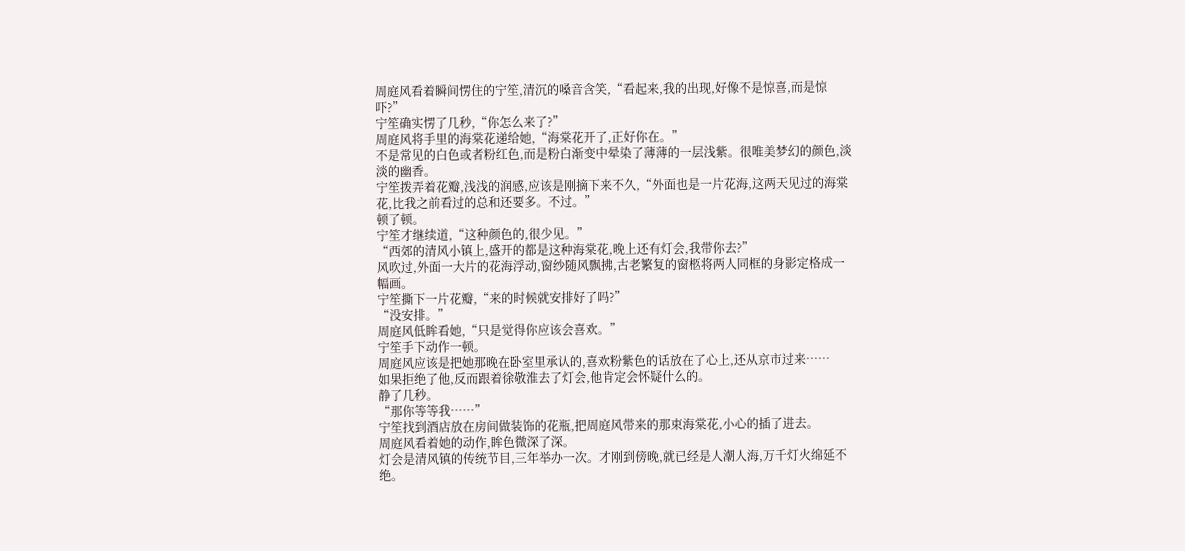周庭风看着瞬间愣住的宁笙,清沉的嗓音含笑,“看起来,我的出现,好像不是惊喜,而是惊吓?”
宁笙确实愣了几秒,“你怎么来了?”
周庭风将手里的海棠花递给她,“海棠花开了,正好你在。”
不是常见的白色或者粉红色,而是粉白渐变中晕染了薄薄的一层浅紫。很唯美梦幻的颜色,淡淡的幽香。
宁笙拨弄着花瓣,浅浅的润感,应该是刚摘下来不久,“外面也是一片花海,这两天见过的海棠花,比我之前看过的总和还要多。不过。”
顿了顿。
宁笙才继续道,“这种颜色的,很少见。”
“西郊的清风小镇上,盛开的都是这种海棠花,晚上还有灯会,我带你去?”
风吹过,外面一大片的花海浮动,窗纱随风飘拂,古老繁复的窗柩将两人同框的身影定格成一幅画。
宁笙撕下一片花瓣,“来的时候就安排好了吗?”
“没安排。”
周庭风低眸看她,“只是觉得你应该会喜欢。”
宁笙手下动作一顿。
周庭风应该是把她那晚在卧室里承认的,喜欢粉紫色的话放在了心上,还从京市过来……
如果拒绝了他,反而跟着徐敬淮去了灯会,他肯定会怀疑什么的。
静了几秒。
“那你等等我……”
宁笙找到酒店放在房间做装饰的花瓶,把周庭风带来的那束海棠花,小心的插了进去。
周庭风看着她的动作,眸色微深了深。
灯会是清风镇的传统节目,三年举办一次。才刚到傍晚,就已经是人潮人海,万千灯火绵延不绝。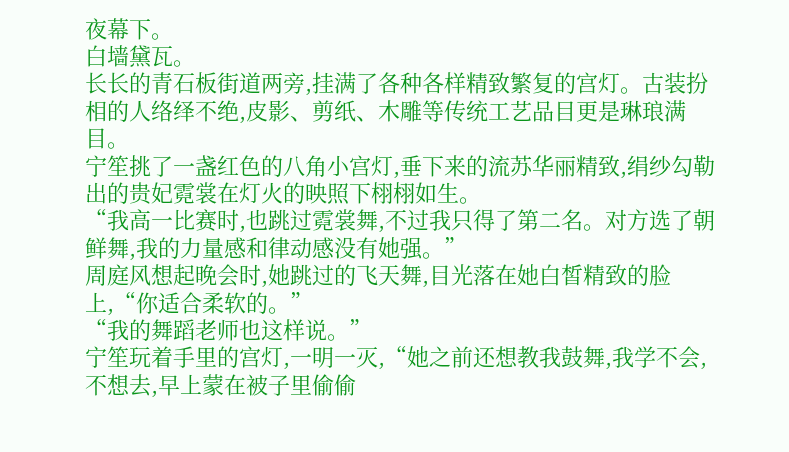夜幕下。
白墙黛瓦。
长长的青石板街道两旁,挂满了各种各样精致繁复的宫灯。古装扮相的人络绎不绝,皮影、剪纸、木雕等传统工艺品目更是琳琅满目。
宁笙挑了一盏红色的八角小宫灯,垂下来的流苏华丽精致,绢纱勾勒出的贵妃霓裳在灯火的映照下栩栩如生。
“我高一比赛时,也跳过霓裳舞,不过我只得了第二名。对方选了朝鲜舞,我的力量感和律动感没有她强。”
周庭风想起晚会时,她跳过的飞天舞,目光落在她白皙精致的脸上,“你适合柔软的。”
“我的舞蹈老师也这样说。”
宁笙玩着手里的宫灯,一明一灭,“她之前还想教我鼓舞,我学不会,不想去,早上蒙在被子里偷偷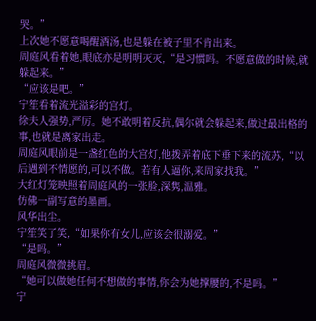哭。”
上次她不愿意喝醒酒汤,也是躲在被子里不肯出来。
周庭风看着她,眼底亦是明明灭灭,“是习惯吗。不愿意做的时候,就躲起来。”
“应该是吧。”
宁笙看着流光溢彩的宫灯。
徐夫人强势,严厉。她不敢明着反抗,偶尔就会躲起来,做过最出格的事,也就是离家出走。
周庭风眼前是一盏红色的大宫灯,他拨弄着底下垂下来的流苏,“以后遇到不情愿的,可以不做。若有人逼你,来周家找我。”
大红灯笼映照着周庭风的一张脸,深隽,温雅。
仿佛一副写意的墨画。
风华出尘。
宁笙笑了笑,“如果你有女儿,应该会很溺爱。”
“是吗。”
周庭风微微挑眉。
“她可以做她任何不想做的事情,你会为她撑腰的,不是吗。”
宁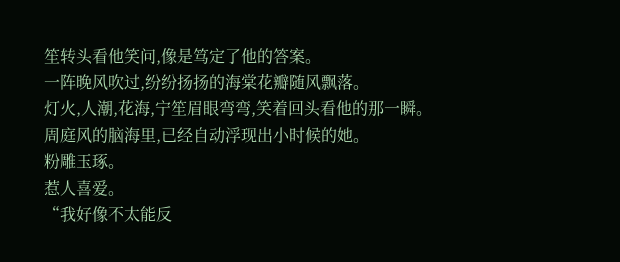笙转头看他笑问,像是笃定了他的答案。
一阵晚风吹过,纷纷扬扬的海棠花瓣随风飘落。
灯火,人潮,花海,宁笙眉眼弯弯,笑着回头看他的那一瞬。
周庭风的脑海里,已经自动浮现出小时候的她。
粉雕玉琢。
惹人喜爱。
“我好像不太能反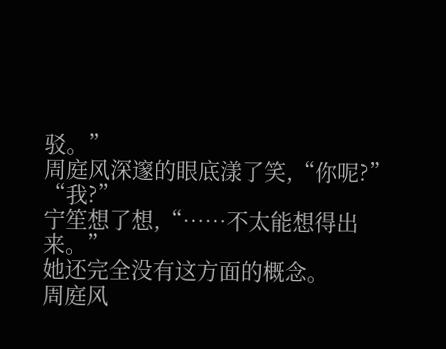驳。”
周庭风深邃的眼底漾了笑,“你呢?”
“我?”
宁笙想了想,“……不太能想得出来。”
她还完全没有这方面的概念。
周庭风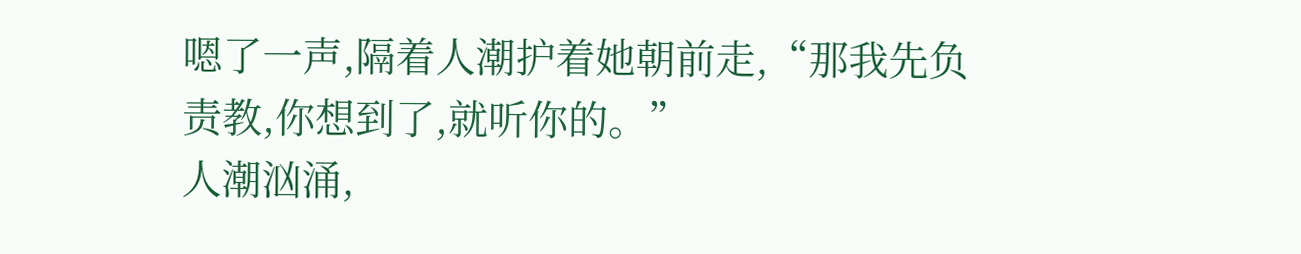嗯了一声,隔着人潮护着她朝前走,“那我先负责教,你想到了,就听你的。”
人潮汹涌,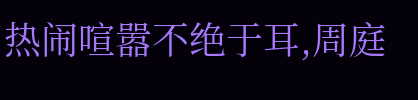热闹喧嚣不绝于耳,周庭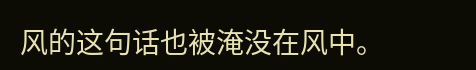风的这句话也被淹没在风中。